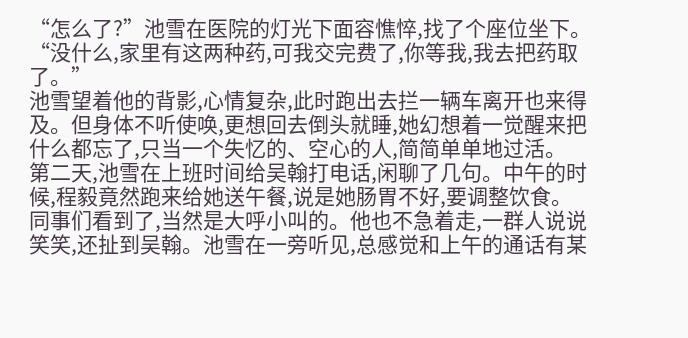“怎么了?”池雪在医院的灯光下面容憔悴,找了个座位坐下。
“没什么,家里有这两种药,可我交完费了,你等我,我去把药取了。”
池雪望着他的背影,心情复杂,此时跑出去拦一辆车离开也来得及。但身体不听使唤,更想回去倒头就睡,她幻想着一觉醒来把什么都忘了,只当一个失忆的、空心的人,简简单单地过活。
第二天,池雪在上班时间给吴翰打电话,闲聊了几句。中午的时候,程毅竟然跑来给她送午餐,说是她肠胃不好,要调整饮食。
同事们看到了,当然是大呼小叫的。他也不急着走,一群人说说笑笑,还扯到吴翰。池雪在一旁听见,总感觉和上午的通话有某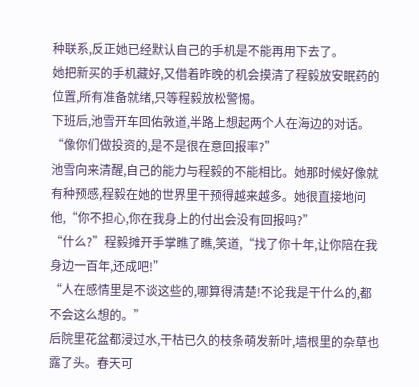种联系,反正她已经默认自己的手机是不能再用下去了。
她把新买的手机藏好,又借着昨晚的机会摸清了程毅放安眠药的位置,所有准备就绪,只等程毅放松警惕。
下班后,池雪开车回佑敦道,半路上想起两个人在海边的对话。
“像你们做投资的,是不是很在意回报率?”
池雪向来清醒,自己的能力与程毅的不能相比。她那时候好像就有种预感,程毅在她的世界里干预得越来越多。她很直接地问他,“你不担心,你在我身上的付出会没有回报吗?”
“什么?”程毅摊开手掌瞧了瞧,笑道,“找了你十年,让你陪在我身边一百年,还成吧!”
“人在感情里是不谈这些的,哪算得清楚!不论我是干什么的,都不会这么想的。”
后院里花盆都浸过水,干枯已久的枝条萌发新叶,墙根里的杂草也露了头。春天可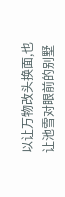以让万物改头换面,也让池雪对眼前的别墅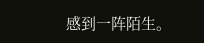感到一阵陌生。